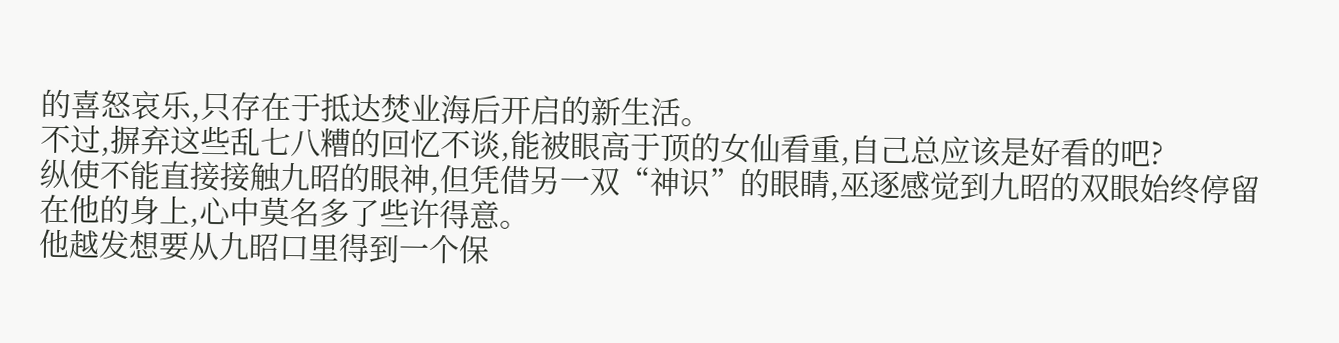的喜怒哀乐,只存在于抵达焚业海后开启的新生活。
不过,摒弃这些乱七八糟的回忆不谈,能被眼高于顶的女仙看重,自己总应该是好看的吧?
纵使不能直接接触九昭的眼神,但凭借另一双“神识”的眼睛,巫逐感觉到九昭的双眼始终停留在他的身上,心中莫名多了些许得意。
他越发想要从九昭口里得到一个保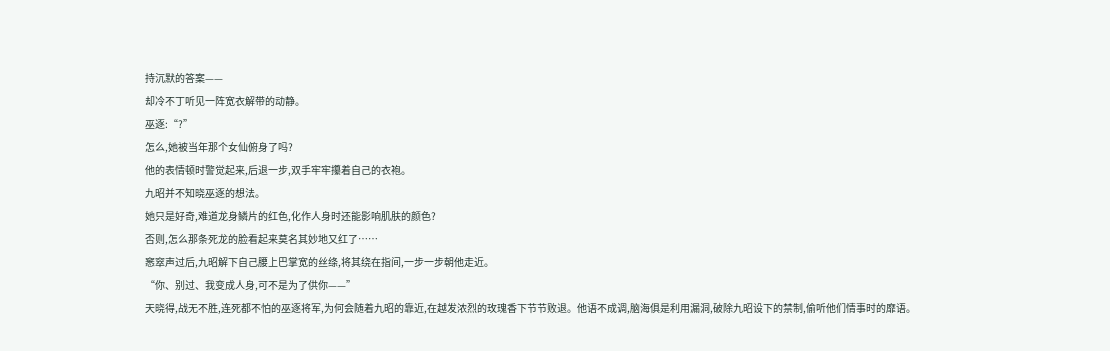持沉默的答案——
却冷不丁听见一阵宽衣解带的动静。
巫逐:“?”
怎么,她被当年那个女仙俯身了吗?
他的表情顿时警觉起来,后退一步,双手牢牢攥着自己的衣袍。
九昭并不知晓巫逐的想法。
她只是好奇,难道龙身鳞片的红色,化作人身时还能影响肌肤的颜色?
否则,怎么那条死龙的脸看起来莫名其妙地又红了……
窸窣声过后,九昭解下自己腰上巴掌宽的丝绦,将其绕在指间,一步一步朝他走近。
“你、别过、我变成人身,可不是为了供你——”
天晓得,战无不胜,连死都不怕的巫逐将军,为何会随着九昭的靠近,在越发浓烈的玫瑰香下节节败退。他语不成调,脑海俱是利用漏洞,破除九昭设下的禁制,偷听他们情事时的靡语。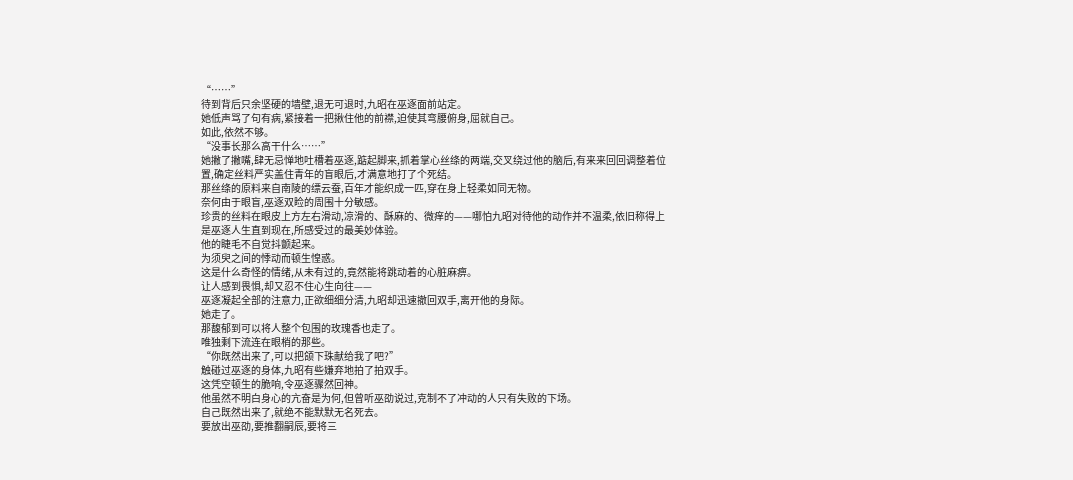“……”
待到背后只余坚硬的墙壁,退无可退时,九昭在巫逐面前站定。
她低声骂了句有病,紧接着一把揪住他的前襟,迫使其弯腰俯身,屈就自己。
如此,依然不够。
“没事长那么高干什么……”
她撇了撇嘴,肆无忌惮地吐槽着巫逐,踮起脚来,抓着掌心丝绦的两端,交叉绕过他的脑后,有来来回回调整着位置,确定丝料严实盖住青年的盲眼后,才满意地打了个死结。
那丝绦的原料来自南陵的缥云蚕,百年才能织成一匹,穿在身上轻柔如同无物。
奈何由于眼盲,巫逐双睑的周围十分敏感。
珍贵的丝料在眼皮上方左右滑动,凉滑的、酥麻的、微痒的——哪怕九昭对待他的动作并不温柔,依旧称得上是巫逐人生直到现在,所感受过的最美妙体验。
他的睫毛不自觉抖颤起来。
为须臾之间的悸动而顿生惶惑。
这是什么奇怪的情绪,从未有过的,竟然能将跳动着的心脏麻痹。
让人感到畏惧,却又忍不住心生向往——
巫逐凝起全部的注意力,正欲细细分清,九昭却迅速撤回双手,离开他的身际。
她走了。
那馥郁到可以将人整个包围的玫瑰香也走了。
唯独剩下流连在眼梢的那些。
“你既然出来了,可以把颌下珠献给我了吧?”
触碰过巫逐的身体,九昭有些嫌弃地拍了拍双手。
这凭空顿生的脆响,令巫逐骤然回神。
他虽然不明白身心的亢奋是为何,但曾听巫劭说过,克制不了冲动的人只有失败的下场。
自己既然出来了,就绝不能默默无名死去。
要放出巫劭,要推翻嗣辰,要将三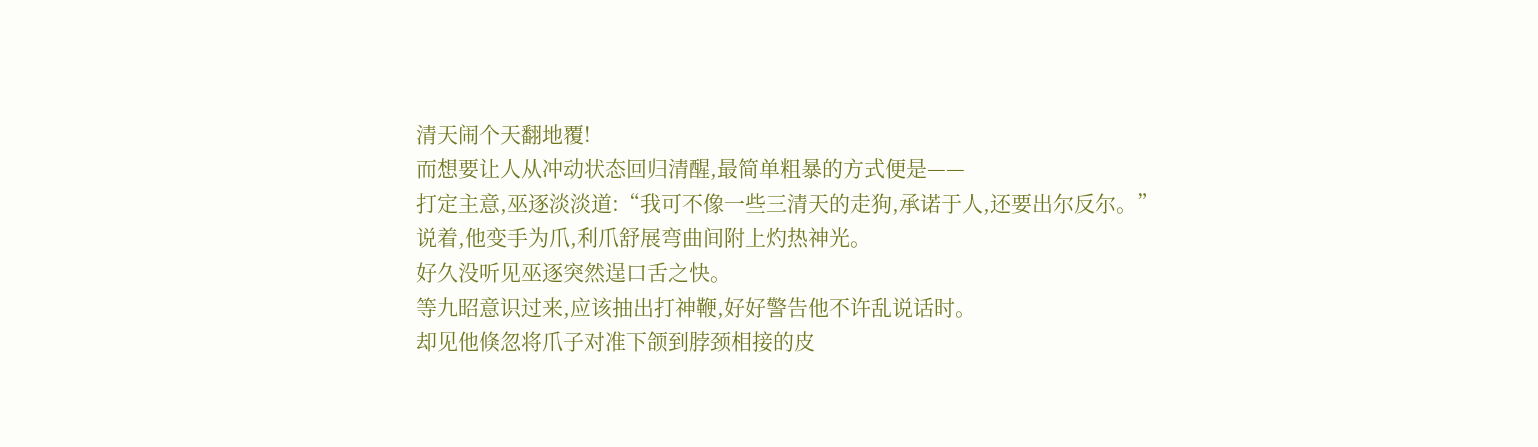清天闹个天翻地覆!
而想要让人从冲动状态回归清醒,最简单粗暴的方式便是——
打定主意,巫逐淡淡道:“我可不像一些三清天的走狗,承诺于人,还要出尔反尔。”
说着,他变手为爪,利爪舒展弯曲间附上灼热神光。
好久没听见巫逐突然逞口舌之快。
等九昭意识过来,应该抽出打神鞭,好好警告他不许乱说话时。
却见他倏忽将爪子对准下颌到脖颈相接的皮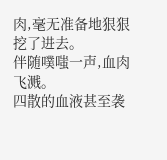肉,毫无准备地狠狠挖了进去。
伴随噗嗤一声,血肉飞溅。
四散的血液甚至袭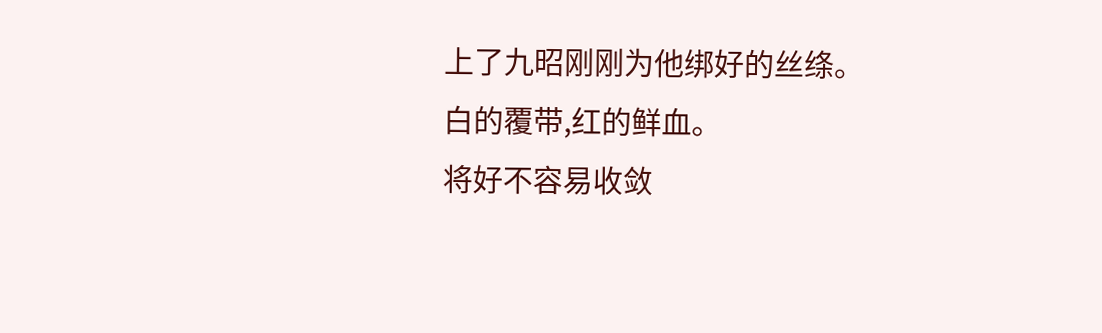上了九昭刚刚为他绑好的丝绦。
白的覆带,红的鲜血。
将好不容易收敛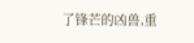了锋芒的凶兽,重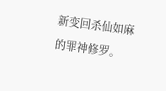新变回杀仙如麻的罪神修罗。